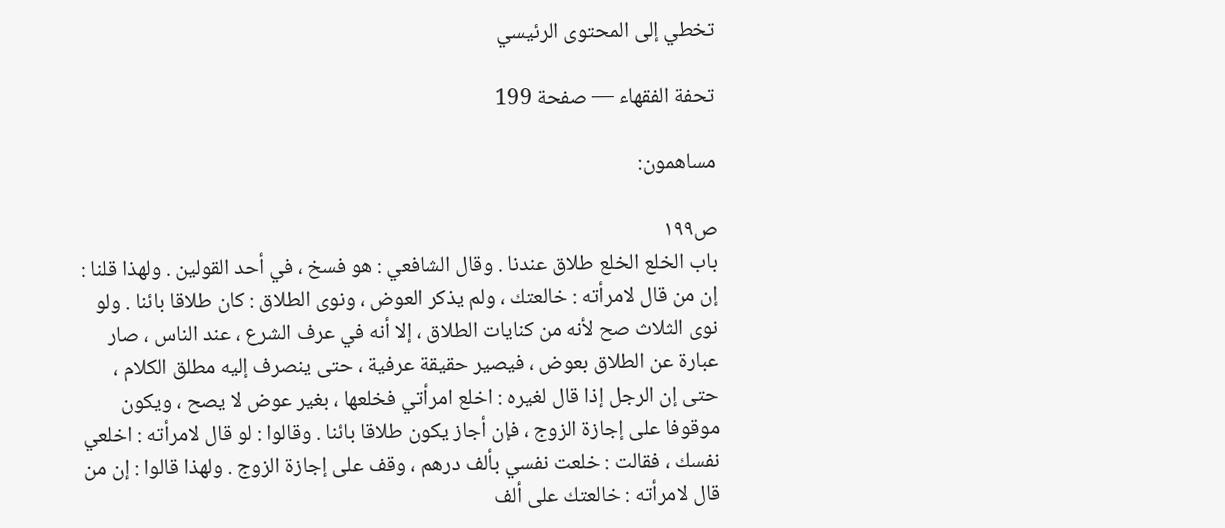تخطي إلى المحتوى الرئيسي

تحفة الفقهاء — صفحة 199

مساهمون:

ص١٩٩
باب الخلع الخلع طلاق عندنا . وقال الشافعي : هو فسخ ، في أحد القولين . ولهذا قلنا : إن من قال لامرأته : خالعتك ، ولم يذكر العوض ، ونوى الطلاق : كان طلاقا بائنا . ولو نوى الثلاث صح لأنه من كنايات الطلاق ، إلا أنه في عرف الشرع ، عند الناس ، صار عبارة عن الطلاق بعوض ، فيصير حقيقة عرفية ، حتى ينصرف إليه مطلق الكلام ، حتى إن الرجل إذا قال لغيره : اخلع امرأتي فخلعها ، بغير عوض لا يصح ، ويكون موقوفا على إجازة الزوج ، فإن أجاز يكون طلاقا بائنا . وقالوا : لو قال لامرأته : اخلعي نفسك ، فقالت : خلعت نفسي بألف درهم ، وقف على إجازة الزوج . ولهذا قالوا : إن من قال لامرأته : خالعتك على ألف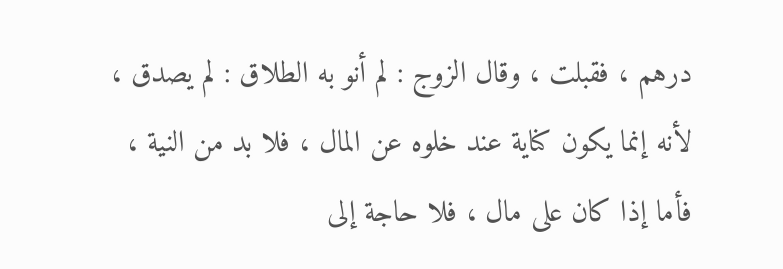درهم ، فقبلت ، وقال الزوج : لم أنو به الطلاق : لم يصدق ، لأنه إنما يكون كناية عند خلوه عن المال ، فلا بد من النية ، فأما إذا كان على مال ، فلا حاجة إلى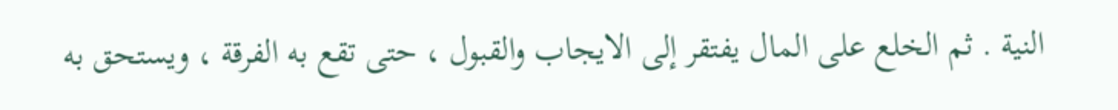النية . ثم الخلع على المال يفتقر إلى الايجاب والقبول ، حتى تقع به الفرقة ، ويستحق به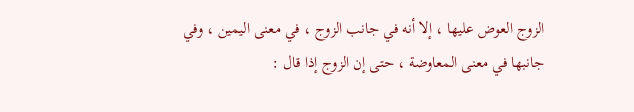الزوج العوض عليها ، إلا أنه في جانب الزوج ، في معنى اليمين ، وفي جانبها في معنى المعاوضة ، حتى إن الزوج إذا قال :